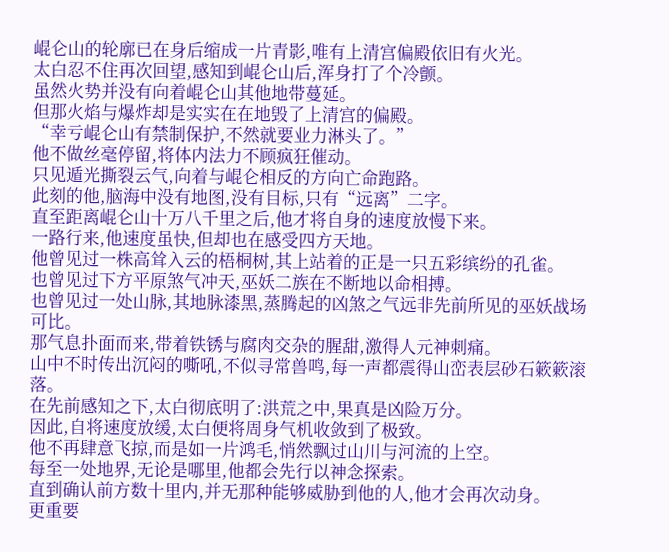崐仑山的轮廓已在身后缩成一片青影,唯有上清宫偏殿依旧有火光。
太白忍不住再次回望,感知到崐仑山后,浑身打了个冷颤。
虽然火势并没有向着崐仑山其他地带蔓延。
但那火焰与爆炸却是实实在在地毁了上清宫的偏殿。
“幸亏崐仑山有禁制保护,不然就要业力淋头了。”
他不做丝毫停留,将体内法力不顾疯狂催动。
只见遁光撕裂云气,向着与崐仑相反的方向亡命跑路。
此刻的他,脑海中没有地图,没有目标,只有“远离”二字。
直至距离崐仑山十万八千里之后,他才将自身的速度放慢下来。
一路行来,他速度虽快,但却也在感受四方天地。
他曾见过一株高耸入云的梧桐树,其上站着的正是一只五彩缤纷的孔雀。
也曾见过下方平原煞气冲天,巫妖二族在不断地以命相搏。
也曾见过一处山脉,其地脉漆黑,蒸腾起的凶煞之气远非先前所见的巫妖战场可比。
那气息扑面而来,带着铁锈与腐肉交杂的腥甜,激得人元神刺痛。
山中不时传出沉闷的嘶吼,不似寻常兽鸣,每一声都震得山峦表层砂石簌簌滚落。
在先前感知之下,太白彻底明了:洪荒之中,果真是凶险万分。
因此,自将速度放缓,太白便将周身气机收敛到了极致。
他不再肆意飞掠,而是如一片鸿毛,悄然飘过山川与河流的上空。
每至一处地界,无论是哪里,他都会先行以神念探索。
直到确认前方数十里内,并无那种能够威胁到他的人,他才会再次动身。
更重要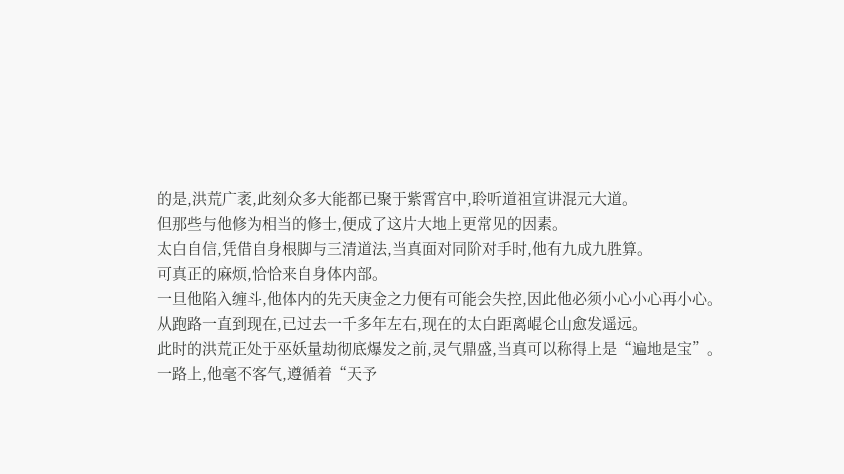的是,洪荒广袤,此刻众多大能都已聚于紫霄宫中,聆听道祖宣讲混元大道。
但那些与他修为相当的修士,便成了这片大地上更常见的因素。
太白自信,凭借自身根脚与三清道法,当真面对同阶对手时,他有九成九胜算。
可真正的麻烦,恰恰来自身体内部。
一旦他陷入缠斗,他体内的先天庚金之力便有可能会失控,因此他必须小心小心再小心。
从跑路一直到现在,已过去一千多年左右,现在的太白距离崐仑山愈发遥远。
此时的洪荒正处于巫妖量劫彻底爆发之前,灵气鼎盛,当真可以称得上是“遍地是宝”。
一路上,他毫不客气,遵循着“天予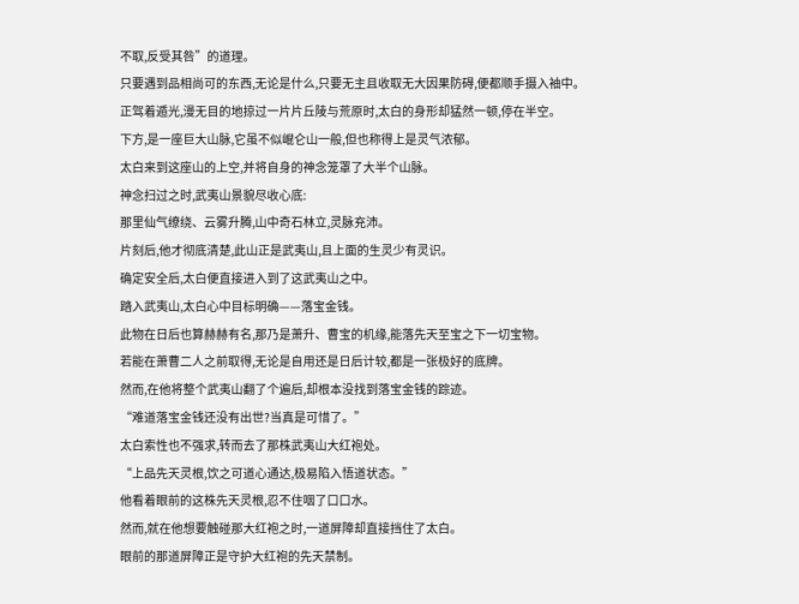不取,反受其咎”的道理。
只要遇到品相尚可的东西,无论是什么,只要无主且收取无大因果防碍,便都顺手摄入袖中。
正驾着遁光,漫无目的地掠过一片片丘陵与荒原时,太白的身形却猛然一顿,停在半空。
下方,是一座巨大山脉,它虽不似崐仑山一般,但也称得上是灵气浓郁。
太白来到这座山的上空,并将自身的神念笼罩了大半个山脉。
神念扫过之时,武夷山景貌尽收心底:
那里仙气缭绕、云雾升腾,山中奇石林立,灵脉充沛。
片刻后,他才彻底清楚,此山正是武夷山,且上面的生灵少有灵识。
确定安全后,太白便直接进入到了这武夷山之中。
踏入武夷山,太白心中目标明确——落宝金钱。
此物在日后也算赫赫有名,那乃是萧升、曹宝的机缘,能落先天至宝之下一切宝物。
若能在萧曹二人之前取得,无论是自用还是日后计较,都是一张极好的底牌。
然而,在他将整个武夷山翻了个遍后,却根本没找到落宝金钱的踪迹。
“难道落宝金钱还没有出世?当真是可惜了。”
太白索性也不强求,转而去了那株武夷山大红袍处。
“上品先天灵根,饮之可道心通达,极易陷入悟道状态。”
他看着眼前的这株先天灵根,忍不住咽了口口水。
然而,就在他想要触碰那大红袍之时,一道屏障却直接挡住了太白。
眼前的那道屏障正是守护大红袍的先天禁制。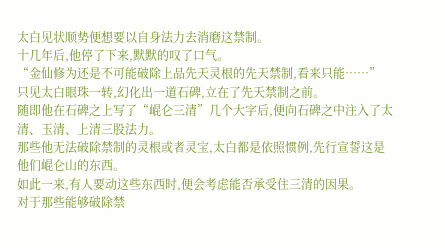太白见状顺势便想要以自身法力去消磨这禁制。
十几年后,他停了下来,默默的叹了口气。
“金仙修为还是不可能破除上品先天灵根的先天禁制,看来只能……”
只见太白眼珠一转,幻化出一道石碑,立在了先天禁制之前。
随即他在石碑之上写了“崐仑三清”几个大字后,便向石碑之中注入了太清、玉清、上清三股法力。
那些他无法破除禁制的灵根或者灵宝,太白都是依照惯例,先行宣誓这是他们崐仑山的东西。
如此一来,有人要动这些东西时,便会考虑能否承受住三清的因果。
对于那些能够破除禁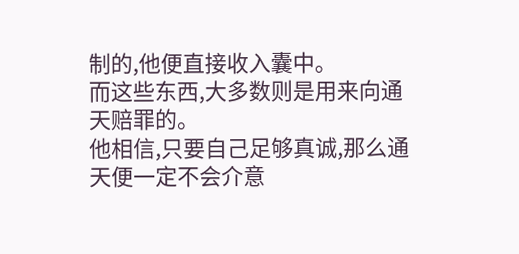制的,他便直接收入囊中。
而这些东西,大多数则是用来向通天赔罪的。
他相信,只要自己足够真诚,那么通天便一定不会介意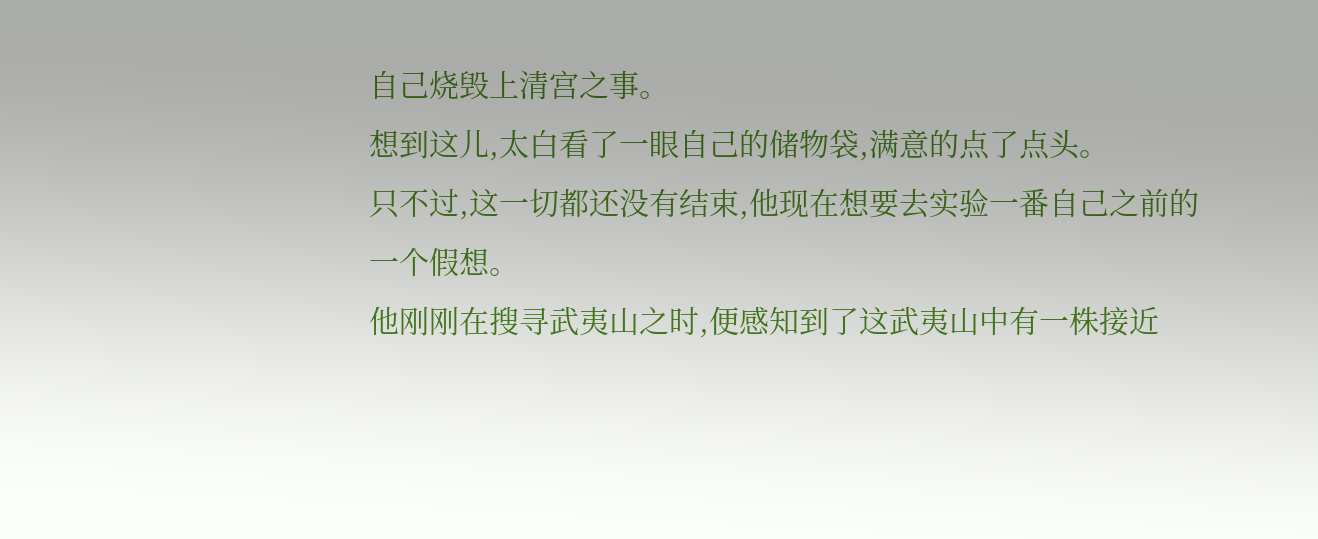自己烧毁上清宫之事。
想到这儿,太白看了一眼自己的储物袋,满意的点了点头。
只不过,这一切都还没有结束,他现在想要去实验一番自己之前的一个假想。
他刚刚在搜寻武夷山之时,便感知到了这武夷山中有一株接近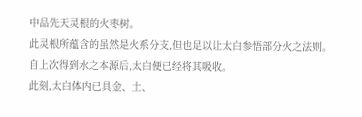中品先天灵根的火枣树。
此灵根所蕴含的虽然是火系分支,但也足以让太白参悟部分火之法则。
自上次得到水之本源后,太白便已经将其吸收。
此刻,太白体内已具金、土、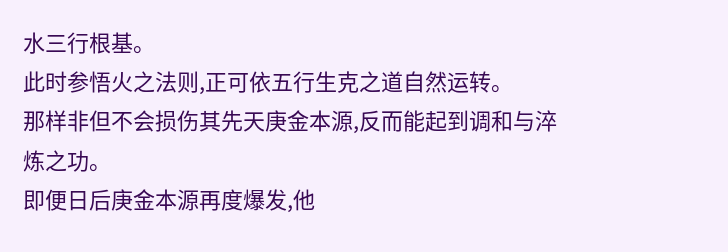水三行根基。
此时参悟火之法则,正可依五行生克之道自然运转。
那样非但不会损伤其先天庚金本源,反而能起到调和与淬炼之功。
即便日后庚金本源再度爆发,他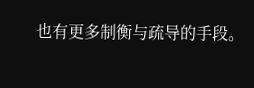也有更多制衡与疏导的手段。